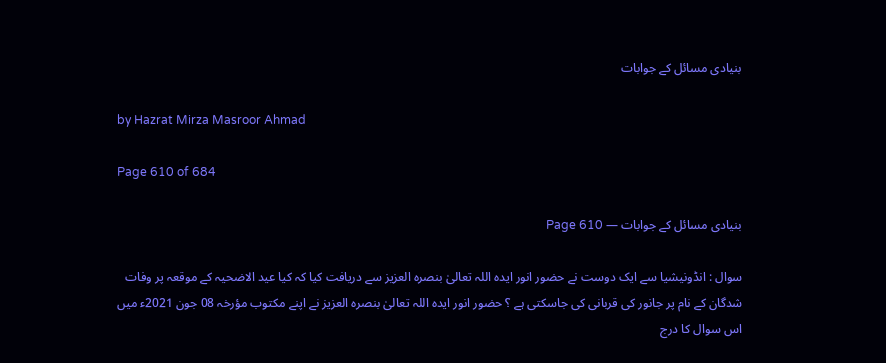بنیادی مسائل کے جوابات

by Hazrat Mirza Masroor Ahmad

Page 610 of 684

بنیادی مسائل کے جوابات — Page 610

سوال : انڈونیشیا سے ایک دوست نے حضور انور ایدہ اللہ تعالیٰ بنصرہ العزیز سے دریافت کیا کہ کیا عید الاضحیہ کے موقعہ پر وفات شدگان کے نام پر جانور کی قربانی کی جاسکتی ہے ؟ حضور انور ایدہ اللہ تعالیٰ بنصرہ العزیز نے اپنے مکتوب مؤرخہ 08 جون 2021ء میں اس سوال کا درج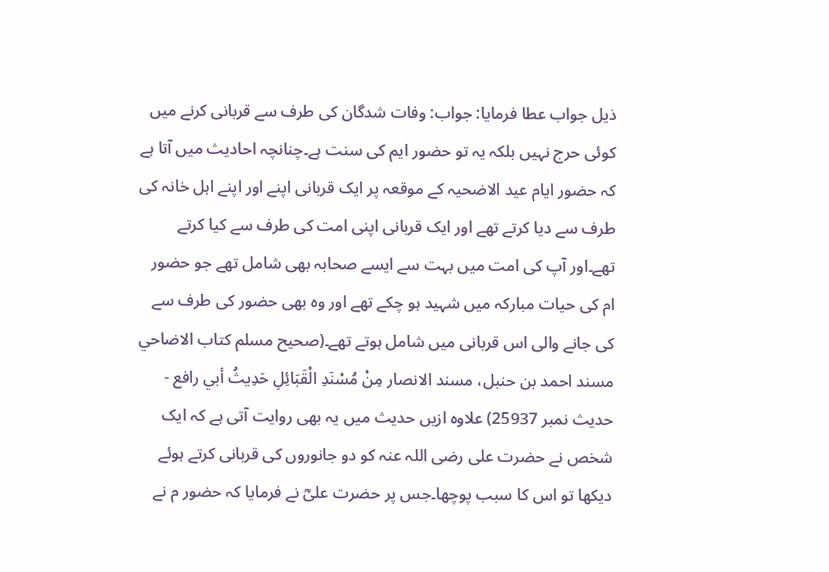ذیل جواب عطا فرمایا: جواب: وفات شدگان کی طرف سے قربانی کرنے میں کوئی حرج نہیں بلکہ یہ تو حضور ایم کی سنت ہے۔چنانچہ احادیث میں آتا ہے کہ حضور ایام عید الاضحیہ کے موقعہ پر ایک قربانی اپنے اور اپنے اہل خانہ کی طرف سے دیا کرتے تھے اور ایک قربانی اپنی امت کی طرف سے کیا کرتے تھے۔اور آپ کی امت میں بہت سے ایسے صحابہ بھی شامل تھے جو حضور ام کی حیات مبارکہ میں شہید ہو چکے تھے اور وہ بھی حضور کی طرف سے کی جانے والی اس قربانی میں شامل ہوتے تھے۔(صحیح مسلم کتاب الاضاحي مسند احمد بن حنبل، مسند الانصار مِنْ مُسْنَدِ الْقَبَائِلِ حَدِيثُ أبي رافع - حديث نمبر 25937) علاوہ ازیں حدیث میں یہ بھی روایت آتی ہے کہ ایک شخص نے حضرت علی رضی اللہ عنہ کو دو جانوروں کی قربانی کرتے ہوئے دیکھا تو اس کا سبب پوچھا۔جس پر حضرت علیؓ نے فرمایا کہ حضور م نے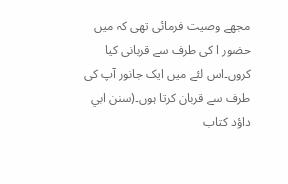مجھے وصیت فرمائی تھی کہ میں حضور ا کی طرف سے قربانی کیا کروں۔اس لئے میں ایک جانور آپ کی طرف سے قربان کرتا ہوں۔(سنن ابي داؤد كتاب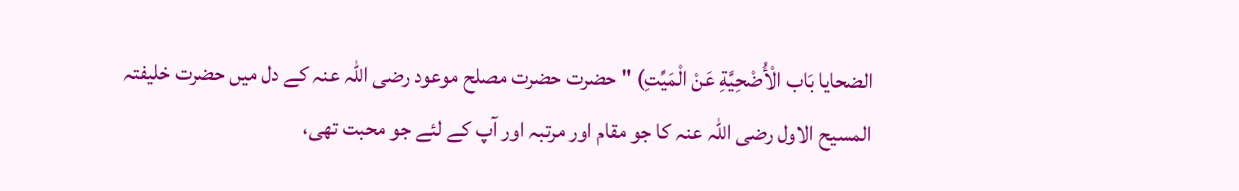الضحايا بَاب الْأُضْحِيَّةِ عَنْ الْمَيِّتِ) "حضرت حضرت مصلح موعود رضی اللہ عنہ کے دل میں حضرت خلیفتہ المسیح الاول رضی اللہ عنہ کا جو مقام اور مرتبہ اور آپ کے لئے جو محبت تھی،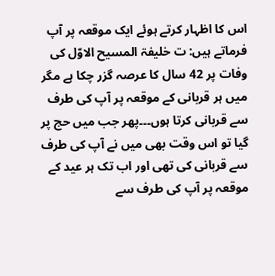اس کا اظہار کرتے ہوئے ایک موقعہ پر آپ فرماتے ہیں: ت خلیفۃ المسیح الاوّل کی وفات پر 42 سال کا عرصہ گزر چکا ہے مگر میں ہر قربانی کے موقعہ پر آپ کی طرف سے قربانی کرتا ہوں۔۔۔پھر جب میں حج پر گیا تو اس وقت بھی میں نے آپ کی طرف سے قربانی کی تھی اور اب تک ہر عید کے موقعہ پر آپ کی طرف سے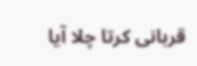قربانی کرتا چلا آیا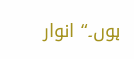ہوں۔“ انوار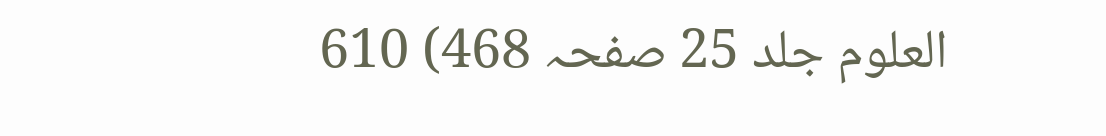العلوم جلد 25 صفحہ 468) 610